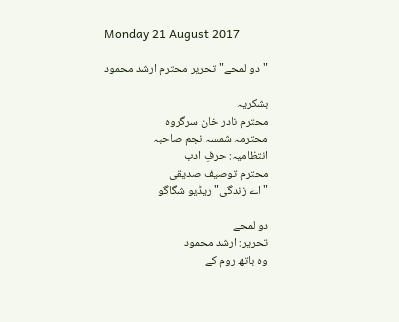Monday 21 August 2017

"دو لمحے" تحریر محترم ارشد محمود

بشکریہ
محترم نادر خان سرگروہ
محترمہ شمسہ نجم صاحبہ
انتظامیہ: حرفِ ادب
محترم توصیف صدیقی
"اے زندگی" ریڈیو شگاگو

دو لمحے
تحریر: ارشد محمود
وہ باتھ روم کے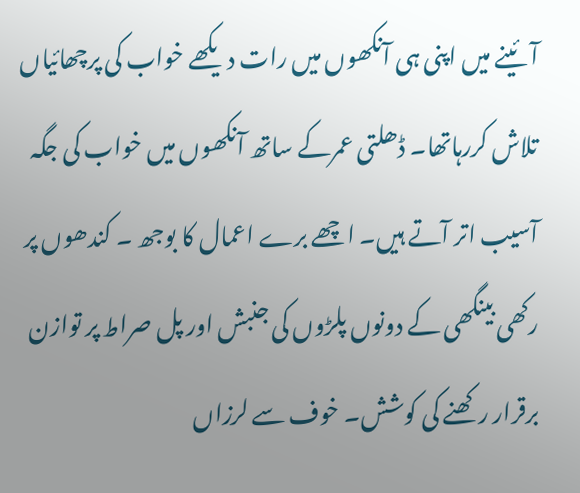آئینے میں اپنی ہی آنکھوں میں رات دیکھے خواب کی پرچھائیاں تلاش کررہاتھا۔ ڈھلتی عمرکے ساتھ آنکھوں میں خواب کی جگہ آسیب اتر آتے ہیں۔ اچھے برے اعمال کا بوجھ ۔ کندھوں پر رکھی بینگھی کے دونوں پلڑوں کی جنبش اور پل صراط پر توازن برقرار رکھنے کی کوشش۔ خوف سے لرزاں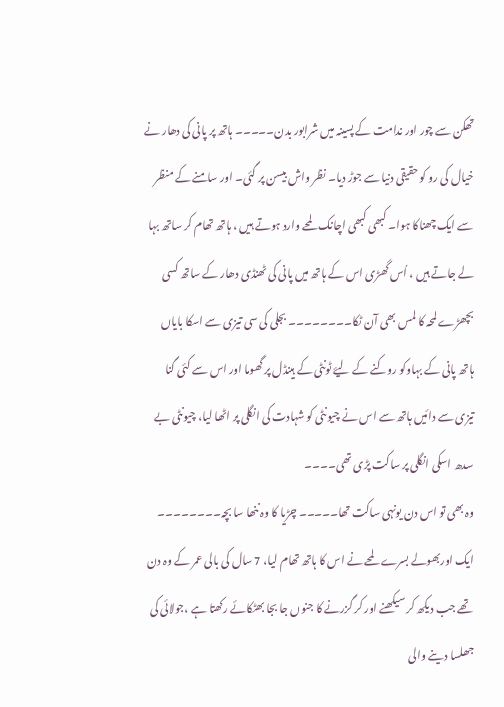تھکن سے چور اور ندامت کے پسینہ میں شرابور بدن۔۔۔۔۔ ہاتھ پر پانی کی دھار نے خیال کی رو کو حقیقی دنیا سے جوڑ دیا۔ نظر واش بیسن پر گئی۔ اور سامنے کے منظر سے ایک چھناکا ہوا۔ کبھی کبھی اچانک لمحے وارد ہوتے ہیں ، ہاتھ تھام کر ساتھ بہا لے جاتے ہیں ، اُس گھڑی اس کے ہاتھ میں پانی کی ٹھنڈی دھار کے ساتھ کسی بچھڑے لمحہ کا لمس بھی آن ٹکا۔۔۔۔۔۔۔۔ بجلی کی سی تیزی سے اسکا بایاں ہاتھ پانی کے بہاوکو روکنے کے لیۓ ٹونٹی کے ہینڈل پر گھوما اور اس سے کئی گنا تیزی سے دائیں ہاتھ سے اس نے چیونٹی کو شہادت کی انگلی پر اٹھا لیا، چیونٹی بے سدھ اسکی انگلی پر ساکت پڑی تھی۔۔۔۔
وہ بھی تو اس دن یونہی ساکت تھا۔۔۔۔۔ چڑیا کا وہ ننھا سا بچہ۔۔۔۔۔۔۔۔ ایک اوربھولے بسرے لمحے نے اس کا ہاتھ تھام لیا، 7 سال کی بالی عمر کے وہ دن تھے جب دیکھ کر سیکھنے اور کر گزرنے کا جنوں جا بجا بھٹکائے رکھتا ہے ،جولائی کی جھلسا دینے والی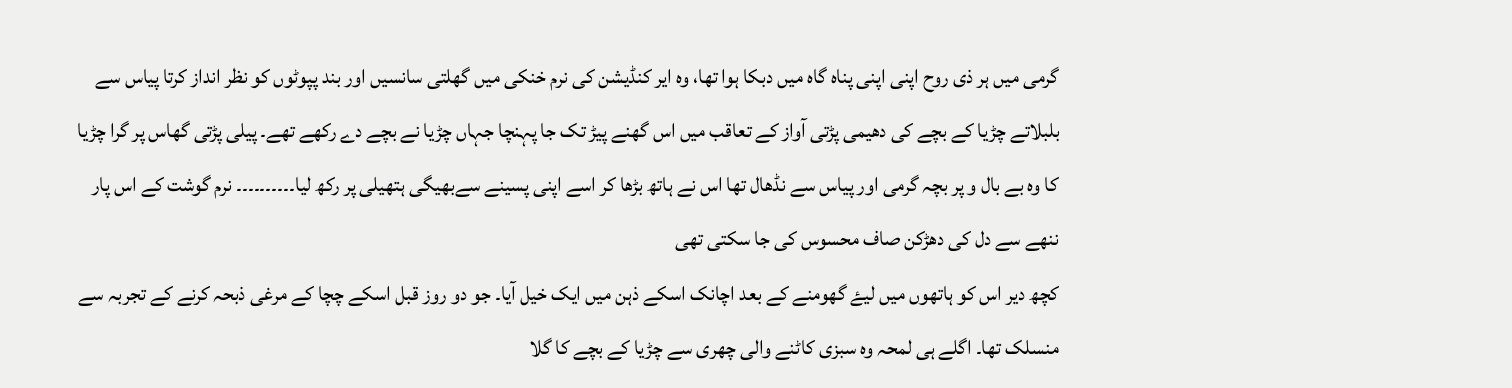گرمی میں ہر ذی روح اپنی اپنی پناہ گاہ میں دبکا ہوا تھا، وہ ایر کنڈیشن کی نرم خنکی میں گھلتی سانسیں اور بند پپوٹوں کو نظر انداز کرتا پیاس سے بلبلاتے چڑیا کے بچے کی دھیمی پڑتی آواز کے تعاقب میں اس گھنے پیڑ تک جا پہنچا جہاں چڑیا نے بچے دے رکھے تھے۔ پیلی پڑتی گھاس پر گرا چڑیا کا وہ بے بال و پر بچہ گرمی اور پیاس سے نڈھال تھا اس نے ہاتھ بڑھا کر اسے اپنی پسینے سےبھیگی ہتھیلی پر رکھ لیا۔۔۔۔۔۔۔۔۔۔ نرم گوشت کے اس پار ننھے سے دل کی دھڑکن صاف محسوس کی جا سکتی تھی
کچھ دیر اس کو ہاتھوں میں لیۓ گھومنے کے بعد اچانک اسکے ذہن میں ایک خیل آیا۔ جو دو روز قبل اسکے چچا کے مرغی ذبحہ کرنے کے تجربہ سے منسلک تھا۔ اگلے ہی لمحہ وہ سبزی کاٹنے والی چھری سے چڑیا کے بچے کا گلا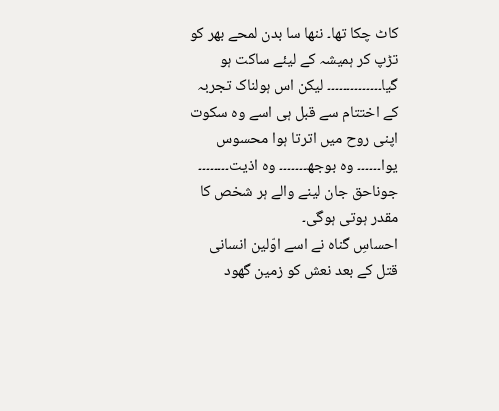کاٹ چکا تھا۔ ننھا سا بدن لمحے بھر کو تڑپ کر ہمیشہ کے لیئے ساکت ہو گیا۔۔۔۔۔۔۔۔۔۔۔۔۔۔ لیکن اس ہولناک تجربہ کے اختتام سے قبل ہی اسے وہ سکوت اپنی روح میں اترتا ہوا محسوس یوا۔۔۔۔۔۔ وہ بوجھ۔۔۔۔۔۔۔ وہ اذیت۔۔۔۔۔۔۔۔ جوناحق جان لینے والے ہر شخص کا مقدر ہوتی ہوگی۔
احساسِ گناہ نے اسے اوّلین انسانی قتل کے بعد نعش کو زمین گھود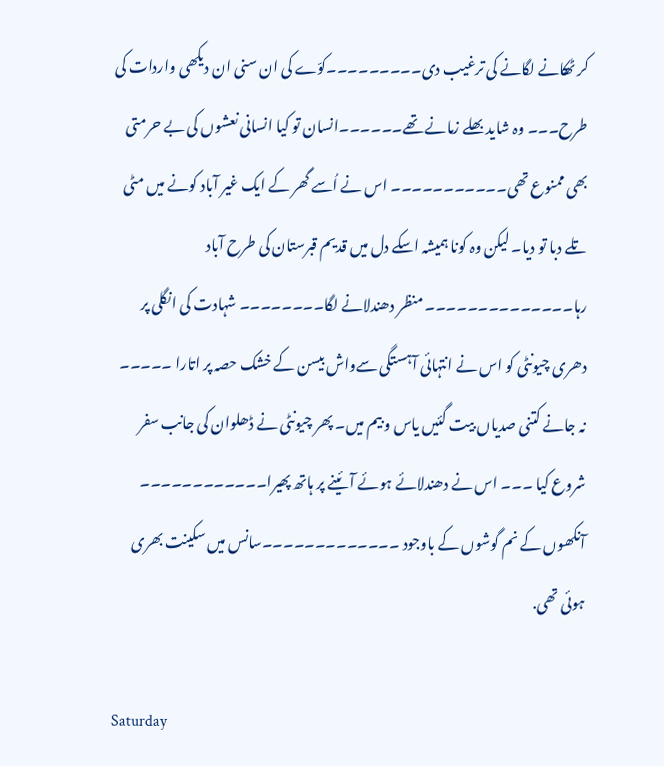کر ٹھکانے لگانے کی ترغیب دی۔۔۔۔۔۔۔۔۔کوّے کی ان سنی ان دیکھی واردات کی طرح۔۔۔ وہ شاید بھلے زمانے تھے۔۔۔۔۔۔انسان تو کیا انسانی نعشوں کی بے حرمتی بھی ممنوع تھی۔۔۔۔۔۔۔۔۔۔۔ اس نے اُسے گھر کے ایک غیر آباد کونے میں مٹی تلے دبا تو دیا۔ لیکن وہ کونا ہمیشہ اسکے دل میں قدیم قبرستان کی طرح آباد رہا۔۔۔۔۔۔۔۔۔۔۔۔۔۔ منظر دھندلانے لگا۔۔۔۔۔۔۔۔ شہادت کی انگلی پر دھری چیونٹی کو اس نے انتہائی آہستگی سےواش بیسن کے خشک حصہ پر اتارا ۔۔۔۔۔
نہ جانے کتنی صدیاں بیت گئیں یاس و بیم میں۔ پھر چیونٹی نے ڈھلوان کی جانب سفر شروع کیا ۔۔۔ اس نے دھندلائے ہوئے آئینے پر ہاتھ پھیرا۔۔۔۔۔۔۔۔۔۔۔۔ آنکھوں کے نم گوشوں کے باوجود ۔۔۔۔۔۔۔۔۔۔۔۔۔سانس میں سکینت بھری ہوئی تھی.

Saturday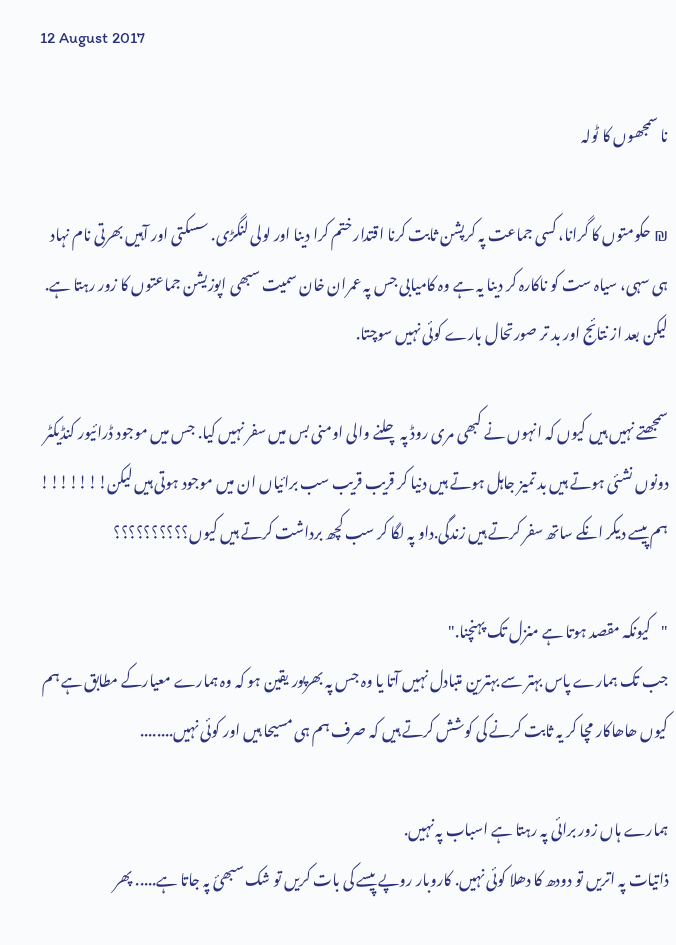12 August 2017

نا سمجھوں کا ٹولہ

₪ حکومتوں کا گرانا، کسی جماعت پہ کرپشن ثابت کرنا اقتدار ختم کرا دینا اور لولی لنگڑی. سسکتی اور آہیں بھرتی نام نہاد ہی سہی، سیاہ ست کو ناکارہ کر دینا یہ ہے وہ کامیابی جس پہ عمران خان سمیت سبھی اپوزیشن جماعتوں کا زور رہتا ہے. لیکن بعد از نتائج اور بد تر صورتحال بارے کوئی نہیں سوچتا.

سمجھتے نہیں ہیں کیوں کہ انہوں نے کبھی مری روڈ پہ چلنے والی اومنی بس میں سفر نہیں کیا. جس میں موجود ڈرائیور کنڈیکٹر دونوں نشئی ہوتے ہیں بد تمیز جاہل ہوتے ہیں دنیا کر قریب قریب سب برائیاں ان میں موجود ہوتی ہیں لیکن!!!!!!!
ہم پیسے دیکر انکے ساتھ سفر کرتے ہیں زندگی.داو پہ لگا کر سب کچھ برداشت کرتے ہیں کیوں؟؟؟؟؟؟؟؟؟؟

"کیونکہ مقصد ہوتا ہے منزل تک پہنچنا."
جب تک ہمارے پاس بہتر سے بہترین متبادل نہیں آتا یا وہ جس پہ بھرپور یقین ہو کہ وہ ہمارے معیارکے مطابق ہے ہم کیوں ھاھاکار مچا کر یہ ثابت کرنے کی کوشش کرتے ہیں کہ صرف ہم ہی مسیحا ہیں اور کوئی نہیں........

ہمارے ہاں زور برائی پہ رہتا ہے اسباب پہ نہیں.
ذاتیات پہ اتریں تو دودھ کا دھلا کوئی نہیں. کاروبار روپے پیسے کی بات کریں تو شک سبھئ پہ جاتا ہے..... پھر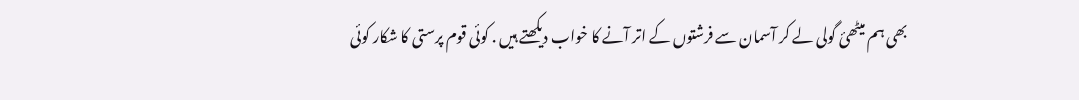بھی ہم میٹھئ گولی لے کر آسمان سے فرشتوں کے اتر آنے کا خواب دیکھتے ہیں . کوئی قوم پرستی کا شکار کوئی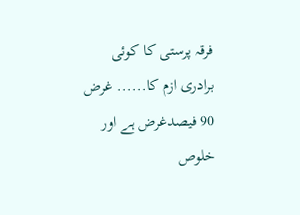فرقہ پرستی کا کوئی برادری ازم کا...... غرض 90 فیصدغرض ہے اور خلوص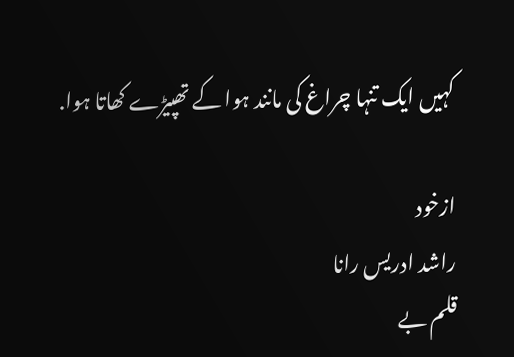کہیں ایک تنہا چراغ کی مانند ہوا کے تھپیڑے کھاتا ہوا.

ازخود
راشد ادریس رانا
قلم بے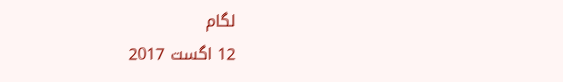لگام
12 اگست 2017